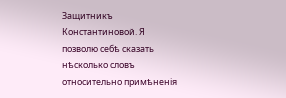Защитникъ Константиновой. Я позволю себѣ сказать нѣсколько словъ относительно примѣненія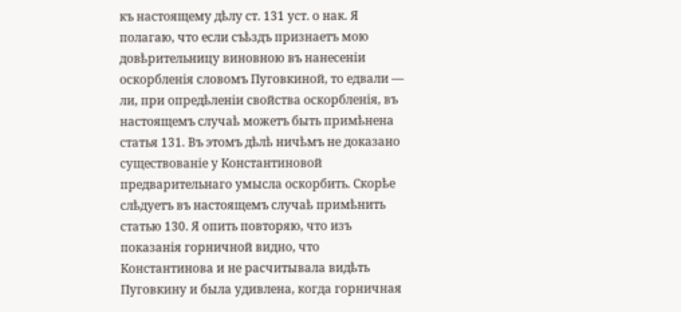къ настоящему дѣлу ст. 131 уст. о нак. Я полагаю, что если съѣздъ признаетъ мою довѣрительницу виновною въ нанесеніи оскорбленія словомъ Пуговкиной, то едвали — ли, при опредѣленіи свойства оскорбленія, въ настоящемъ случаѣ можетъ быть примѣнена статья 131. Въ этомъ дѣлѣ ничѣмъ не доказано существованіе у Константиновой предварительнаго умысла оскорбить. Скорѣе слѣдуетъ въ настоящемъ случаѣ примѣнить статью 130. Я опить повторяю, что изъ показанія горничной видно, что Константинова и не расчитывала видѣть Пуговкину и была удивлена, когда горничная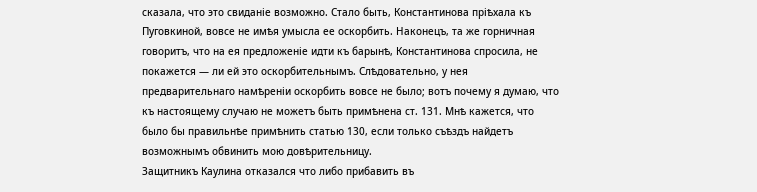сказала, что это свиданіе возможно. Стало быть, Константинова пріѣхала къ Пуговкиной, вовсе не имѣя умысла ее оскорбить. Наконецъ, та же горничная говоритъ, что на ея предложеніе идти къ барынѣ, Константинова спросила, не покажется — ли ей это оскорбительнымъ. Слѣдовательно, у нея предварительнаго намѣреніи оскорбить вовсе не было; вотъ почему я думаю, что къ настоящему случаю не можетъ быть примѣнена ст. 131. Мнѣ кажется, что было бы правильнѣе примѣнить статью 130, если только съѣздъ найдетъ возможнымъ обвинить мою довѣрительницу.
Защитникъ Каулина отказался что либо прибавить въ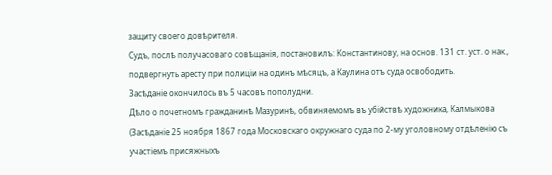защиту своего довѣрителя.
Судъ, послѣ получасоваго совѣщанія, постановилъ: Константинову, на основ. 131 ст. уст. о нак., подвергнуть аресту при полиціи на одинъ мѣсяцъ, а Каулина отъ суда освободить.
Засѣданіе окончилось въ 5 часовъ пополудни.
Дѣло о почетномъ гражданинѣ Мазуринѣ, обвиняемомъ въ убійствѣ художника, Калмыкова
(Засѣданіе 25 ноября 1867 года Московскаго окружнаго суда по 2‑му уголовному отдѣленію съ участіемъ присяжныхъ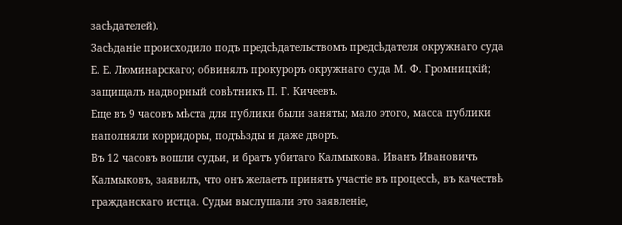засѣдателей).
Засѣданіе происходило подъ предсѣдательствомъ предсѣдателя окружнаго суда Е. Е. Люминарскаго; обвинялъ прокуроръ окружнаго суда М. Ф. Громницкій; защищалъ надворный совѣтникъ П. Г. Кичеевъ.
Еще въ 9 часовъ мѣста для публики были заняты; мало этого, масса публики наполняли корридоры, подъѣзды и даже дворъ.
Въ 12 часовъ вошли судьи, и братъ убитаго Калмыкова. Иванъ Ивановичъ Калмыковъ, заявилъ, что онъ желаетъ принять участіе въ процессѣ, въ качествѣ гражданскаго истца. Судьи выслушали это заявленіе,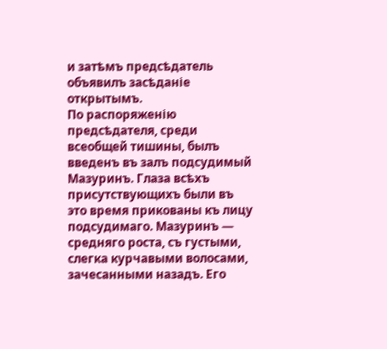и затѣмъ предсѣдатель объявилъ засѣданіе открытымъ.
По распоряженію предсѣдателя, среди всеобщей тишины, былъ введенъ въ залъ подсудимый Мазуринъ. Глаза всѣхъ присутствующихъ были въ это время прикованы къ лицу подсудимаго. Мазуринъ — средняго роста, съ густыми, слегка курчавыми волосами, зачесанными назадъ. Его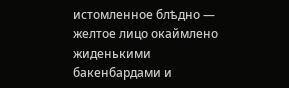истомленное блѣдно — желтое лицо окаймлено жиденькими бакенбардами и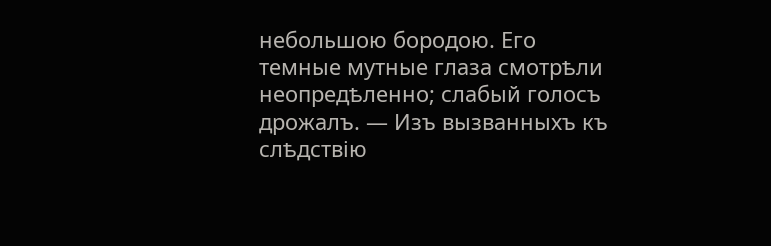небольшою бородою. Его темные мутные глаза смотрѣли неопредѣленно; слабый голосъ дрожалъ. — Изъ вызванныхъ къ слѣдствію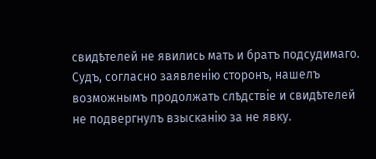свидѣтелей не явились мать и братъ подсудимаго. Судъ, согласно заявленію сторонъ, нашелъ возможнымъ продолжать слѣдствіе и свидѣтелей не подвергнулъ взысканію за не явку.